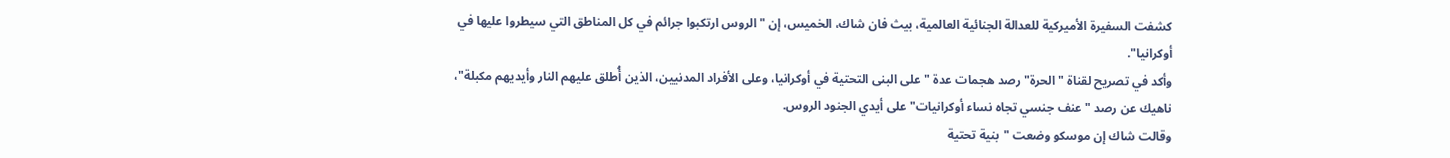كشفت السفيرة الأميركية للعدالة الجنائية العالمية، بيث فان شاك، الخميس، إن "الروس ارتكبوا جرائم في كل المناطق التي سيطروا عليها في أوكرانيا".
وأكد في تصريح لقناة "الحرة" رصد هجمات عدة "على البنى التحتية في أوكرانيا، وعلى الأفراد المدنيين، الذين أُطلق عليهم النار وأيديهم مكبلة"، ناهيك عن رصد "عنف جنسي تجاه نساء أوكرانيات" على أيدي الجنود الروس.
وقالت شاك إن موسكو وضعت "بنية تحتية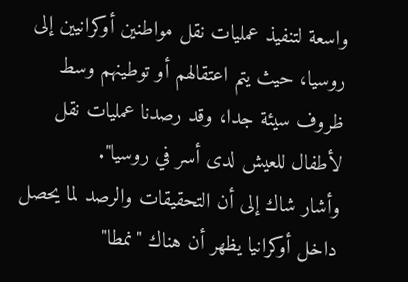واسعة لتنفيذ عمليات نقل مواطنين أوكرانيين إلى روسيا، حيث يتم اعتقالهم أو توطينهم وسط ظروف سيئة جدا، وقد رصدنا عمليات نقل لأطفال للعيش لدى أسر في روسيا".
وأشار شاك إلى أن التحقيقات والرصد لما يحصل داخل أوكرانيا يظهر أن هناك "نمطا"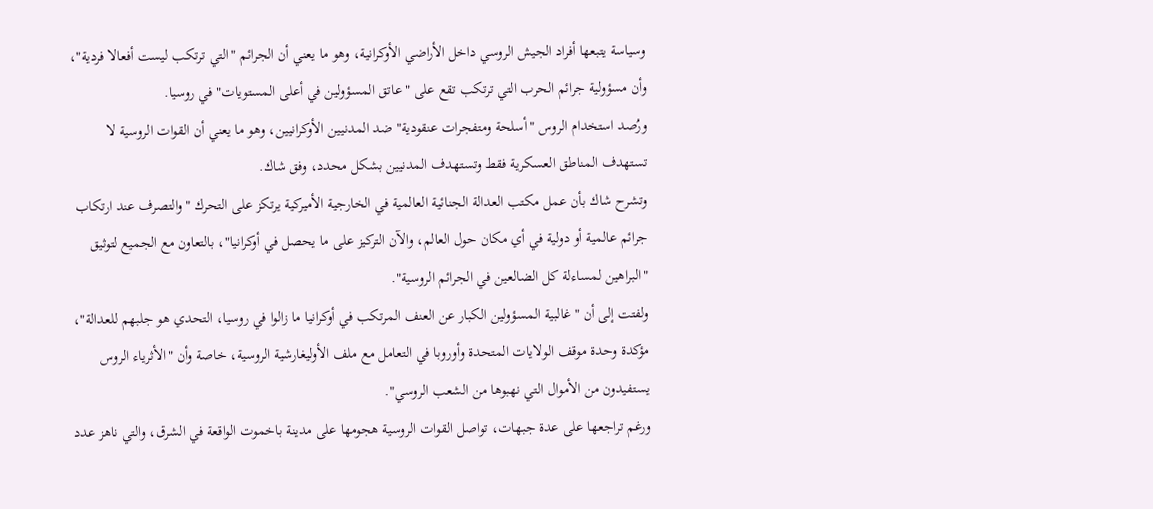وسياسة يتبعها أفراد الجيش الروسي داخل الأراضي الأوكرانية، وهو ما يعني أن الجرائم "التي ترتكب ليست أفعالا فردية"، وأن مسؤولية جرائم الحرب التي ترتكب تقع على "عاتق المسؤولين في أعلى المستويات" في روسيا.
ورُصد استخدام الروس "أسلحة ومتفجرات عنقودية" ضد المدنيين الأوكرانيين، وهو ما يعني أن القوات الروسية لا تستهدف المناطق العسكرية فقط وتستهدف المدنيين بشكل محدد، وفق شاك.
وتشرح شاك بأن عمل مكتب العدالة الجنائية العالمية في الخارجية الأميركية يرتكز على التحرك "والتصرف عند ارتكاب جرائم عالمية أو دولية في أي مكان حول العالم، والآن التركيز على ما يحصل في أوكرانيا"، بالتعاون مع الجميع لتوثيق "البراهين لمساءلة كل الضالعين في الجرائم الروسية".
ولفتت إلى أن "غالبية المسؤولين الكبار عن العنف المرتكب في أوكرانيا ما زالوا في روسيا، التحدي هو جلبهم للعدالة"، مؤكدة وحدة موقف الولايات المتحدة وأوروبا في التعامل مع ملف الأوليغارشية الروسية، خاصة وأن "الأثرياء الروس يستفيدون من الأموال التي نهبوها من الشعب الروسي".
ورغم تراجعها على عدة جبهات، تواصل القوات الروسية هجومها على مدينة باخموت الواقعة في الشرق، والتي ناهز عدد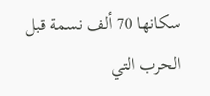سكانها 70 ألف نسمة قبل الحرب التي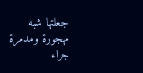جعلتها شبه مهجورة ومدمرة جراء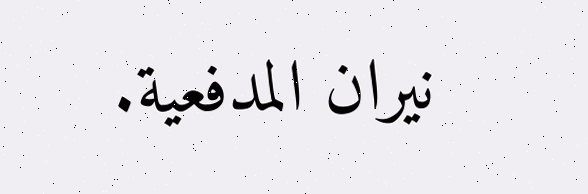نيران المدفعية.